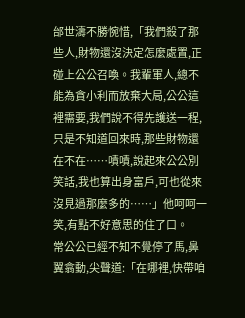邰世濤不勝惋惜,「我們殺了那些人,財物還沒決定怎麼處置,正碰上公公召喚。我輩軍人,總不能為貪小利而放棄大局,公公這裡需要,我們說不得先護送一程,只是不知道回來時,那些財物還在不在……嘖嘖,說起來公公別笑話,我也算出身富戶,可也從來沒見過那麼多的……」他呵呵一笑,有點不好意思的住了口。
常公公已經不知不覺停了馬,鼻翼翕動,尖聲道:「在哪裡,快帶咱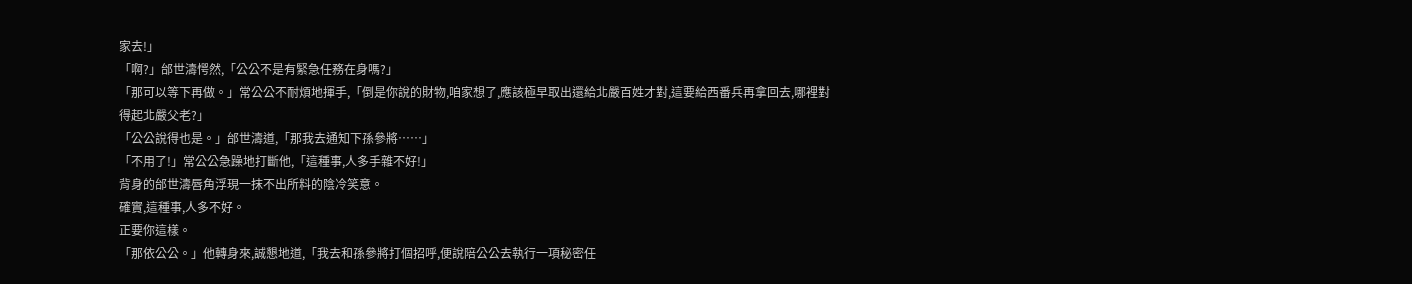家去!」
「啊?」邰世濤愕然,「公公不是有緊急任務在身嗎?」
「那可以等下再做。」常公公不耐煩地揮手,「倒是你說的財物,咱家想了,應該極早取出還給北嚴百姓才對,這要給西番兵再拿回去,哪裡對得起北嚴父老?」
「公公說得也是。」邰世濤道,「那我去通知下孫參將……」
「不用了!」常公公急躁地打斷他,「這種事,人多手雜不好!」
背身的邰世濤唇角浮現一抹不出所料的陰冷笑意。
確實,這種事,人多不好。
正要你這樣。
「那依公公。」他轉身來,誠懇地道,「我去和孫參將打個招呼,便說陪公公去執行一項秘密任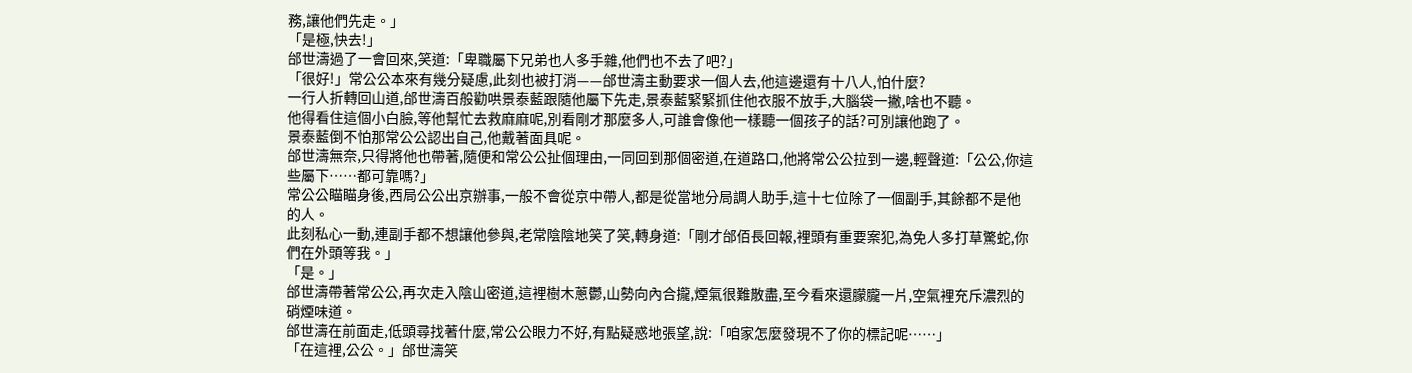務,讓他們先走。」
「是極,快去!」
邰世濤過了一會回來,笑道:「卑職屬下兄弟也人多手雜,他們也不去了吧?」
「很好!」常公公本來有幾分疑慮,此刻也被打消——邰世濤主動要求一個人去,他這邊還有十八人,怕什麼?
一行人折轉回山道,邰世濤百般勸哄景泰藍跟隨他屬下先走,景泰藍緊緊抓住他衣服不放手,大腦袋一撇,啥也不聽。
他得看住這個小白臉,等他幫忙去救麻麻呢,別看剛才那麼多人,可誰會像他一樣聽一個孩子的話?可別讓他跑了。
景泰藍倒不怕那常公公認出自己,他戴著面具呢。
邰世濤無奈,只得將他也帶著,隨便和常公公扯個理由,一同回到那個密道,在道路口,他將常公公拉到一邊,輕聲道:「公公,你這些屬下……都可靠嗎?」
常公公瞄瞄身後,西局公公出京辦事,一般不會從京中帶人,都是從當地分局調人助手,這十七位除了一個副手,其餘都不是他的人。
此刻私心一動,連副手都不想讓他參與,老常陰陰地笑了笑,轉身道:「剛才邰佰長回報,裡頭有重要案犯,為免人多打草驚蛇,你們在外頭等我。」
「是。」
邰世濤帶著常公公,再次走入陰山密道,這裡樹木蔥鬱,山勢向內合攏,煙氣很難散盡,至今看來還朦朧一片,空氣裡充斥濃烈的硝煙味道。
邰世濤在前面走,低頭尋找著什麼,常公公眼力不好,有點疑惑地張望,說:「咱家怎麼發現不了你的標記呢……」
「在這裡,公公。」邰世濤笑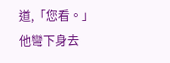道,「您看。」
他彎下身去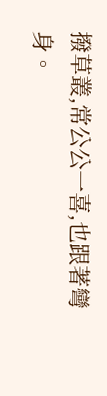撥草叢,常公公一喜,也跟著彎身。